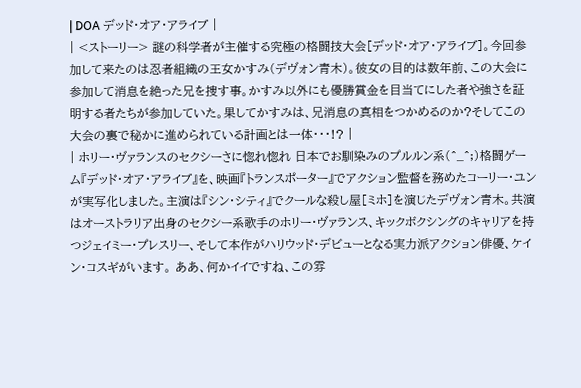| DOA デッド・オア・アライブ |
| <ストーリー> 謎の科学者が主催する究極の格闘技大会[デッド・オア・アライブ]。今回参加して来たのは忍者組織の王女かすみ(デヴォン青木)。彼女の目的は数年前、この大会に参加して消息を絶った兄を捜す事。かすみ以外にも優勝賞金を目当てにした者や強さを証明する者たちが参加していた。果してかすみは、兄消息の真相をつかめるのか?そしてこの大会の裏で秘かに進められている計画とは一体・・・!? |
| ホリー・ヴァランスのセクシーさに惚れ惚れ 日本でお馴染みのプルルン系(^_^;)格闘ゲーム『デッド・オア・アライブ』を、映画『トランスポーター』でアクション監督を務めたコーリー・ユンが実写化しました。主演は『シン・シティ』でクールな殺し屋[ミホ]を演じたデヴォン青木。共演はオーストラリア出身のセクシー系歌手のホリー・ヴァランス、キックボクシングのキャリアを持つジェイミー・プレスリー、そして本作がハリウッド・デビューとなる実力派アクション俳優、ケイン・コスギがいます。 ああ、何かイイですね、この雰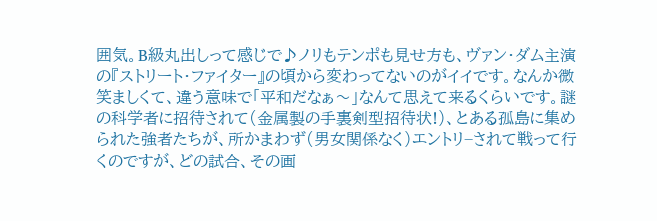囲気。B級丸出しって感じで♪ノリもテンポも見せ方も、ヴァン・ダム主演の『ストリート・ファイター』の頃から変わってないのがイイです。なんか微笑ましくて、違う意味で「平和だなぁ〜」なんて思えて来るくらいです。謎の科学者に招待されて(金属製の手裏剣型招待状!)、とある孤島に集められた強者たちが、所かまわず(男女関係なく)エントリ−されて戦って行くのですが、どの試合、その画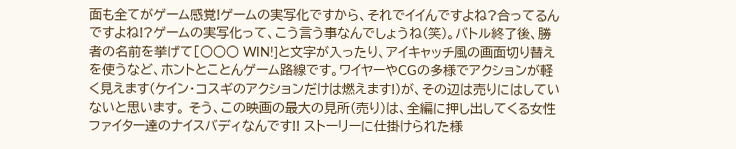面も全てがゲーム感覚!ゲームの実写化ですから、それでイイんですよね?合ってるんですよね!?ゲームの実写化って、こう言う事なんでしょうね(笑)。バトル終了後、勝者の名前を挙げて[○○○ WIN!]と文字が入ったり、アイキャッチ風の画面切り替えを使うなど、ホントとことんゲーム路線です。ワイヤーやCGの多様でアクションが軽く見えます(ケイン・コスギのアクションだけは燃えます!)が、その辺は売りにはしていないと思います。 そう、この映画の最大の見所(売り)は、全編に押し出してくる女性ファイター達のナイスバディなんです!! ストーリーに仕掛けられた様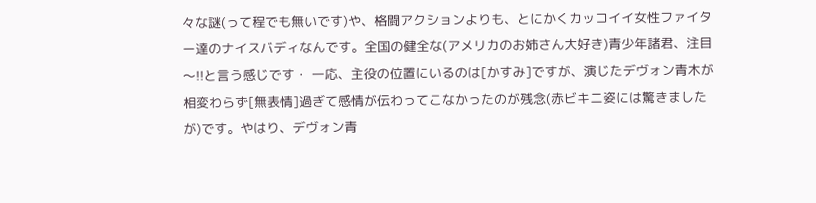々な謎(って程でも無いです)や、格闘アクションよりも、とにかくカッコイイ女性ファイター達のナイスバディなんです。全国の健全な(アメリカのお姉さん大好き)青少年諸君、注目〜!!と言う感じです・ 一応、主役の位置にいるのは[かすみ]ですが、演じたデヴォン青木が相変わらず[無表情]過ぎて感情が伝わってこなかったのが残念(赤ビキニ姿には驚きましたが)です。やはり、デヴォン青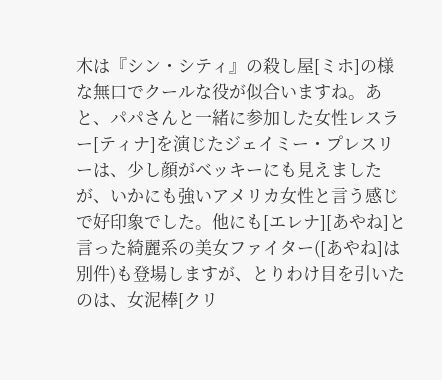木は『シン・シティ』の殺し屋[ミホ]の様な無口でクールな役が似合いますね。あと、パパさんと一緒に参加した女性レスラー[ティナ]を演じたジェイミー・プレスリーは、少し顔がベッキーにも見えましたが、いかにも強いアメリカ女性と言う感じで好印象でした。他にも[エレナ][あやね]と言った綺麗系の美女ファイター([あやね]は別件)も登場しますが、とりわけ目を引いたのは、女泥棒[クリ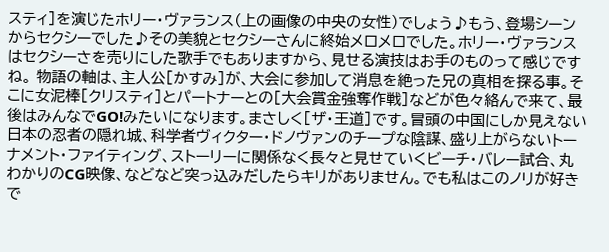スティ]を演じたホリー・ヴァランス(上の画像の中央の女性)でしょう♪もう、登場シーンからセクシーでした♪その美貌とセクシーさんに終始メロメロでした。ホリー・ヴァランスはセクシーさを売りにした歌手でもありますから、見せる演技はお手のものって感じですね。 物語の軸は、主人公[かすみ]が、大会に参加して消息を絶った兄の真相を探る事。そこに女泥棒[クリスティ]とパートナーとの[大会賞金強奪作戦]などが色々絡んで来て、最後はみんなでGO!みたいになります。まさしく[ザ・王道]です。冒頭の中国にしか見えない日本の忍者の隠れ城、科学者ヴィクター・ドノヴァンのチープな陰謀、盛り上がらないトーナメント・ファイティング、ストーリーに関係なく長々と見せていくビーチ・バレー試合、丸わかりのCG映像、などなど突っ込みだしたらキリがありません。でも私はこのノリが好きで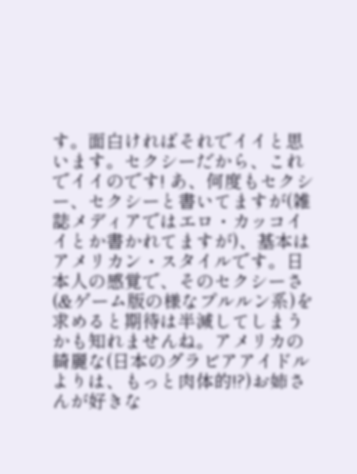す。面白ければそれでイイと思います。セクシーだから、これでイイのです! あ、何度もセクシー、セクシーと書いてますが(雑誌メディアではエロ・カッコイイとか書かれてますが)、基本はアメリカン・スタイルです。日本人の感覚で、そのセクシーさ(&ゲーム版の様なプルルン系)を求めると期待は半減してしまうかも知れませんね。アメリカの綺麗な(日本のグラビアアイドルよりは、もっと肉体的!?)お姉さんが好きな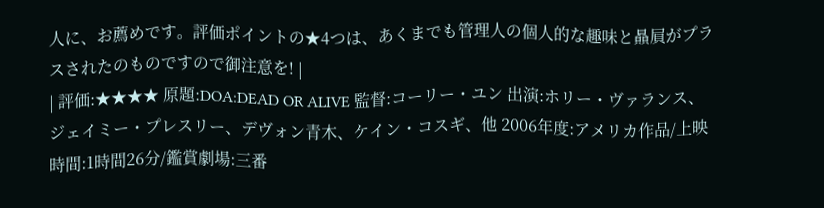人に、お薦めです。評価ポイントの★4つは、あくまでも管理人の個人的な趣味と贔屓がプラスされたのものですので御注意を! |
| 評価:★★★★ 原題:DOA:DEAD OR ALIVE 監督:コーリー・ユン 出演:ホリー・ヴァランス、ジェイミー・プレスリー、デヴォン青木、ケイン・コスギ、他 2006年度:アメリカ作品/上映時間:1時間26分/鑑賞劇場:三番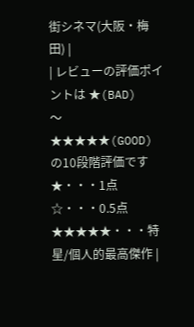街シネマ(大阪・梅田) |
| レビューの評価ポイントは ★(BAD)
〜 ★★★★★(GOOD) の10段階評価です ★・・・1点 ☆・・・0.5点 ★★★★★・・・特星/個人的最高傑作 |